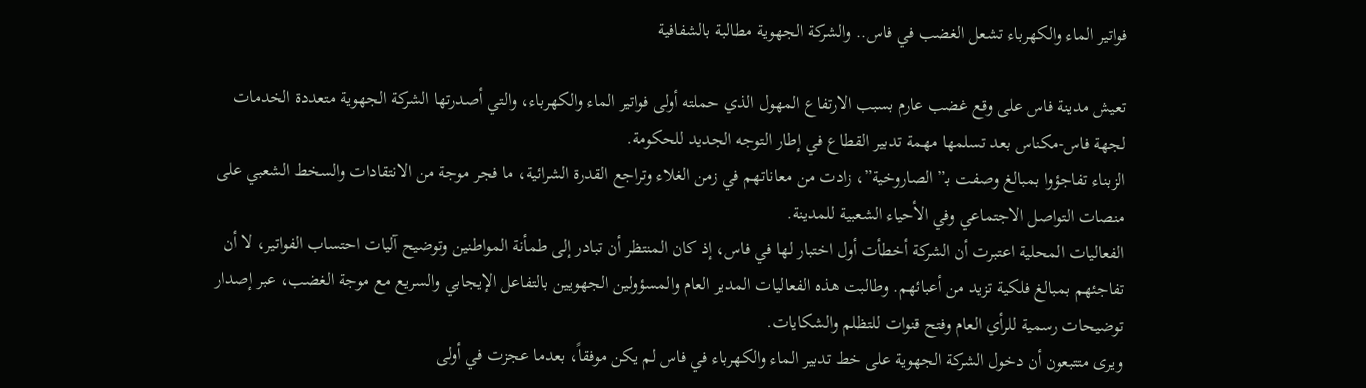فواتير الماء والكهرباء تشعل الغضب في فاس.. والشركة الجهوية مطالبة بالشفافية

تعيش مدينة فاس على وقع غضب عارم بسبب الارتفاع المهول الذي حملته أولى فواتير الماء والكهرباء، والتي أصدرتها الشركة الجهوية متعددة الخدمات لجهة فاس-مكناس بعد تسلمها مهمة تدبير القطاع في إطار التوجه الجديد للحكومة.
الزبناء تفاجؤوا بمبالغ وصفت بـ”الصاروخية”، زادت من معاناتهم في زمن الغلاء وتراجع القدرة الشرائية، ما فجر موجة من الانتقادات والسخط الشعبي على منصات التواصل الاجتماعي وفي الأحياء الشعبية للمدينة.
الفعاليات المحلية اعتبرت أن الشركة أخطأت أول اختبار لها في فاس، إذ كان المنتظر أن تبادر إلى طمأنة المواطنين وتوضيح آليات احتساب الفواتير، لا أن تفاجئهم بمبالغ فلكية تزيد من أعبائهم. وطالبت هذه الفعاليات المدير العام والمسؤولين الجهويين بالتفاعل الإيجابي والسريع مع موجة الغضب، عبر إصدار توضيحات رسمية للرأي العام وفتح قنوات للتظلم والشكايات.
ويرى متتبعون أن دخول الشركة الجهوية على خط تدبير الماء والكهرباء في فاس لم يكن موفقاً، بعدما عجزت في أولى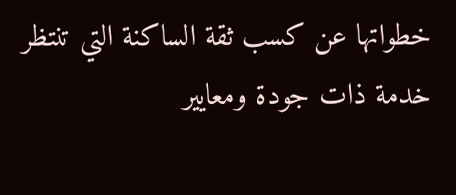خطواتها عن كسب ثقة الساكنة التي تنتظر خدمة ذات جودة ومعايير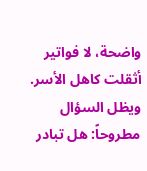واضحة، لا فواتير أثقلت كاهل الأسر.
ويظل السؤال مطروحاً: هل تبادر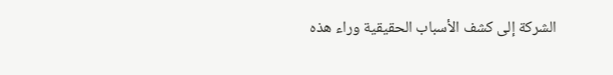الشركة إلى كشف الأسباب الحقيقية وراء هذه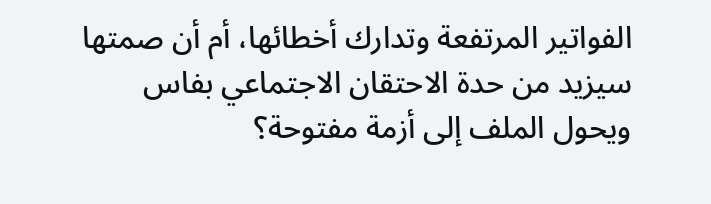الفواتير المرتفعة وتدارك أخطائها، أم أن صمتها سيزيد من حدة الاحتقان الاجتماعي بفاس ويحول الملف إلى أزمة مفتوحة؟